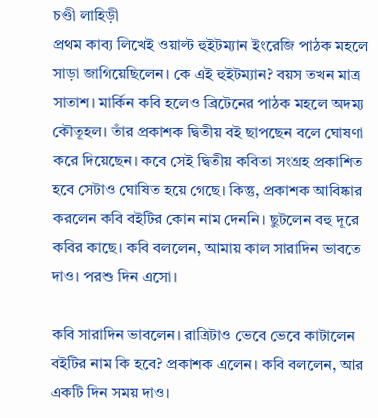চণ্ডী লাহিড়ী
প্রথম কাব্য লিখেই ওয়াল্ট হুইটম্যান ইংরেজি পাঠক মহলে সাড়া জাগিয়েছিলেন। কে এই হুইটম্যান? বয়স তখন মাত্র সাতাশ। মার্কিন কবি হলেও ব্রিটেনের পাঠক মহলে অদম্য কৌতূহল। তাঁর প্রকাশক দ্বিতীয় বই ছাপছেন বলে ঘোষণা করে দিয়েছেন। কবে সেই দ্বিতীয় কবিতা সংগ্রহ প্রকাশিত হবে সেটাও ঘোষিত হয়ে গেছে। কিন্তু, প্রকাশক আবিষ্কার করলেন কবি বইটির কোন নাম দেননি। ছুটলেন বহু দূরে কবির কাছে। কবি বললেন, আমায় কাল সারাদিন ভাবতে দাও। পরশু দিন এসো।

কবি সারাদিন ভাবলেন। রাত্রিটাও ভেবে ভেবে কাটালেন বইটির নাম কি হবে? প্রকাশক এলেন। কবি বললেন, আর একটি দিন সময় দাও।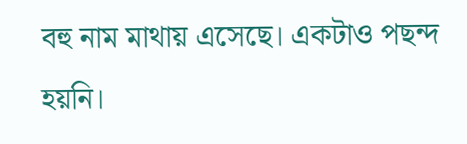বহু নাম মাথায় এসেছে। একটাও পছন্দ হয়নি।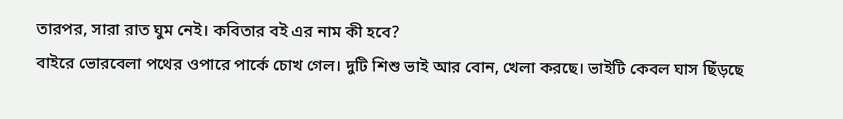তারপর, সারা রাত ঘুম নেই। কবিতার বই এর নাম কী হবে?
বাইরে ভোরবেলা পথের ওপারে পার্কে চোখ গেল। দুটি শিশু ভাই আর বোন, খেলা করছে। ভাইটি কেবল ঘাস ছিঁড়ছে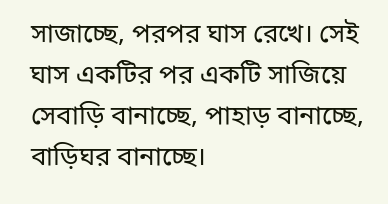সাজাচ্ছে, পরপর ঘাস রেখে। সেই ঘাস একটির পর একটি সাজিয়ে সেবাড়ি বানাচ্ছে, পাহাড় বানাচ্ছে, বাড়িঘর বানাচ্ছে।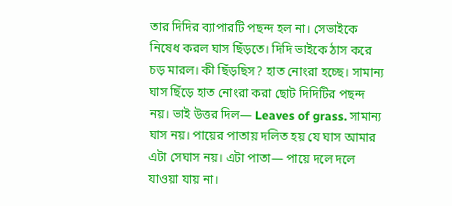তার দিদির ব্যাপারটি পছন্দ হল না। সেভাইকে নিষেধ করল ঘাস ছিঁড়তে। দিদি ভাইকে ঠাস করে চড় মারল। কী ছিঁড়ছিস? হাত নোংরা হচ্ছে। সামান্য ঘাস ছিঁড়ে হাত নোংরা করা ছোট দিদিটির পছন্দ নয়। ভাই উত্তর দিল— Leaves of grass. সামান্য ঘাস নয়। পায়ের পাতায় দলিত হয় যে ঘাস আমার এটা সেঘাস নয়। এটা পাতা— পায়ে দলে দলে যাওয়া যায় না।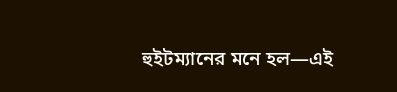হুইটম্যানের মনে হল—এই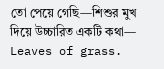তো পেয়ে গেছি—শিশুর মুখ দিয়ে উচ্চারিত একটি কথা— Leaves of grass.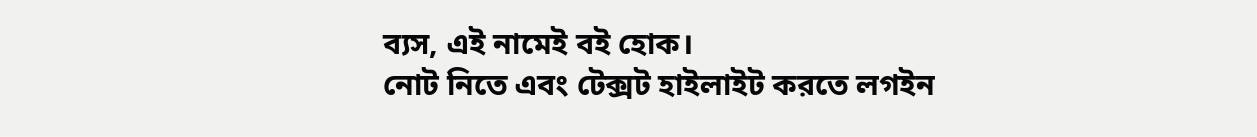ব্যস, এই নামেই বই হোক।
নোট নিতে এবং টেক্সট হাইলাইট করতে লগইন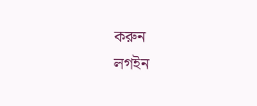করুন
লগইন